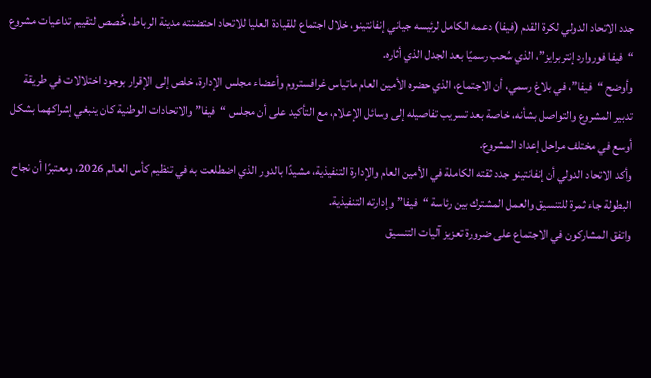جدد الاتحاد الدولي لكرة القدم (فيفا) دعمه الكامل لرئيسه جياني إنفانتينو، خلال اجتماع للقيادة العليا للاتحاد احتضنته مدينة الرباط، خُصص لتقييم تداعيات مشروع “فيفا فوروارد إنتربرايز”، الذي سُحب رسميًا بعد الجدل الذي أثاره.
وأوضح “فيفا”، في بلاغ رسمي، أن الاجتماع، الذي حضره الأمين العام ماتياس غرافستروم وأعضاء مجلس الإدارة، خلص إلى الإقرار بوجود اختلالات في طريقة تدبير المشروع والتواصل بشأنه، خاصة بعد تسريب تفاصيله إلى وسائل الإعلام، مع التأكيد على أن مجلس “فيفا” والاتحادات الوطنية كان ينبغي إشراكهما بشكل أوسع في مختلف مراحل إعداد المشروع.
وأكد الاتحاد الدولي أن إنفانتينو جدد ثقته الكاملة في الأمين العام والإدارة التنفيذية، مشيدًا بالدور الذي اضطلعت به في تنظيم كأس العالم 2026، ومعتبرًا أن نجاح البطولة جاء ثمرة للتنسيق والعمل المشترك بين رئاسة “فيفا” وإدارته التنفيذية.
واتفق المشاركون في الاجتماع على ضرورة تعزيز آليات التنسيق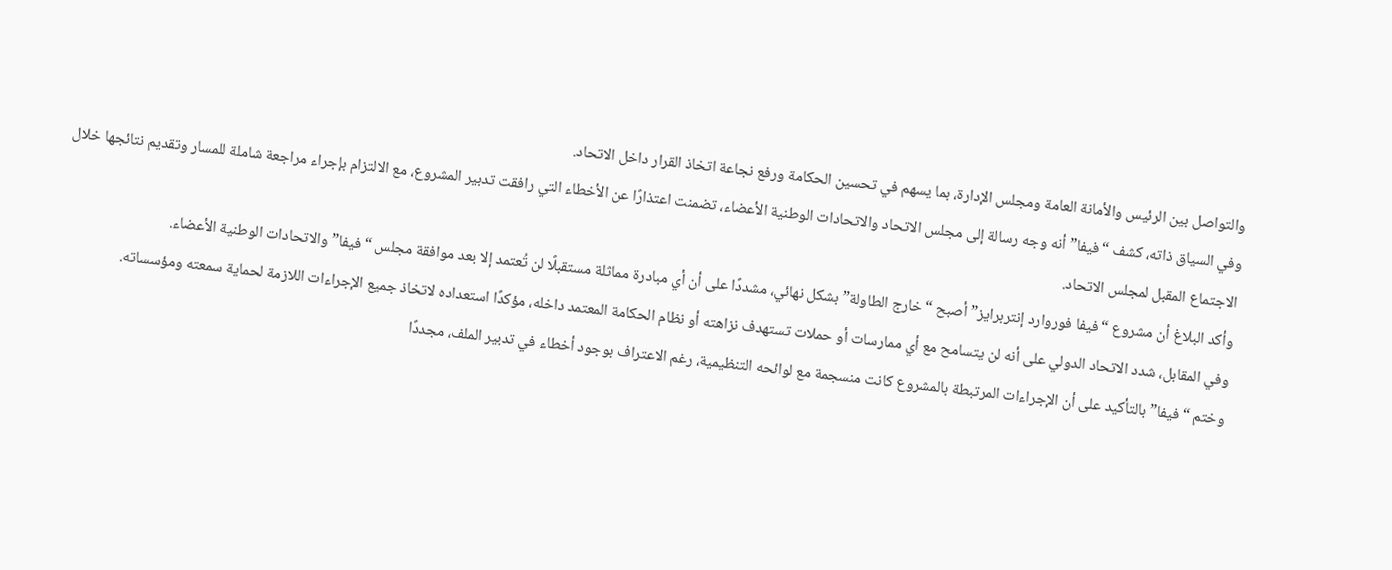والتواصل بين الرئيس والأمانة العامة ومجلس الإدارة، بما يسهم في تحسين الحكامة ورفع نجاعة اتخاذ القرار داخل الاتحاد.
وفي السياق ذاته، كشف “فيفا” أنه وجه رسالة إلى مجلس الاتحاد والاتحادات الوطنية الأعضاء، تضمنت اعتذارًا عن الأخطاء التي رافقت تدبير المشروع، مع الالتزام بإجراء مراجعة شاملة للمسار وتقديم نتائجها خلال الاجتماع المقبل لمجلس الاتحاد.
وأكد البلاغ أن مشروع “فيفا فوروارد إنتربرايز” أصبح “خارج الطاولة” بشكل نهائي، مشددًا على أن أي مبادرة مماثلة مستقبلًا لن تُعتمد إلا بعد موافقة مجلس “فيفا” والاتحادات الوطنية الأعضاء.
وفي المقابل، شدد الاتحاد الدولي على أنه لن يتسامح مع أي ممارسات أو حملات تستهدف نزاهته أو نظام الحكامة المعتمد داخله، مؤكدًا استعداده لاتخاذ جميع الإجراءات اللازمة لحماية سمعته ومؤسساته.
وختم “فيفا” بالتأكيد على أن الإجراءات المرتبطة بالمشروع كانت منسجمة مع لوائحه التنظيمية، رغم الاعتراف بوجود أخطاء في تدبير الملف، مجددًا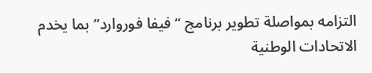التزامه بمواصلة تطوير برنامج “فيفا فوروارد” بما يخدم الاتحادات الوطنية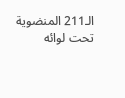الـ211 المنضوية تحت لوائه